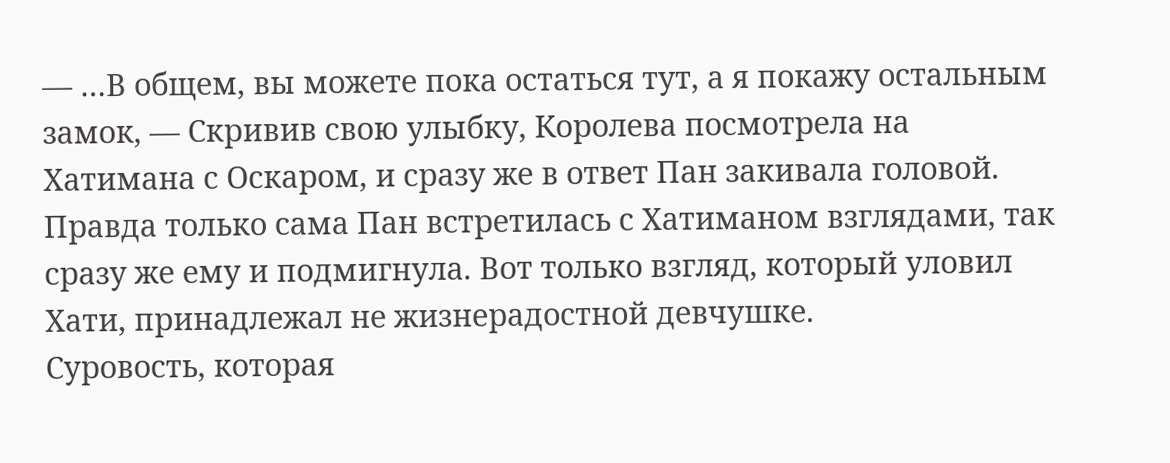— …В общем, вы можете пока остаться тут, а я покажу остальным замок, — Скривив свою улыбку, Королева посмотрела на Хатимана с Оскаром, и сразу же в ответ Пан закивала головой. Правда только сама Пан встретилась с Хатиманом взглядами, так сразу же ему и подмигнула. Вот только взгляд, который уловил Хати, принадлежал не жизнерадостной девчушке.
Суровость, которая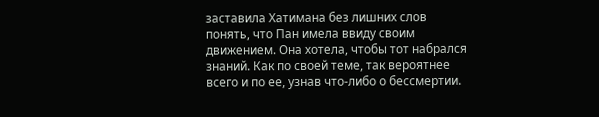заставила Хатимана без лишних слов понять, что Пан имела ввиду своим движением. Она хотела, чтобы тот набрался знаний. Как по своей теме, так вероятнее всего и по ее, узнав что-либо о бессмертии.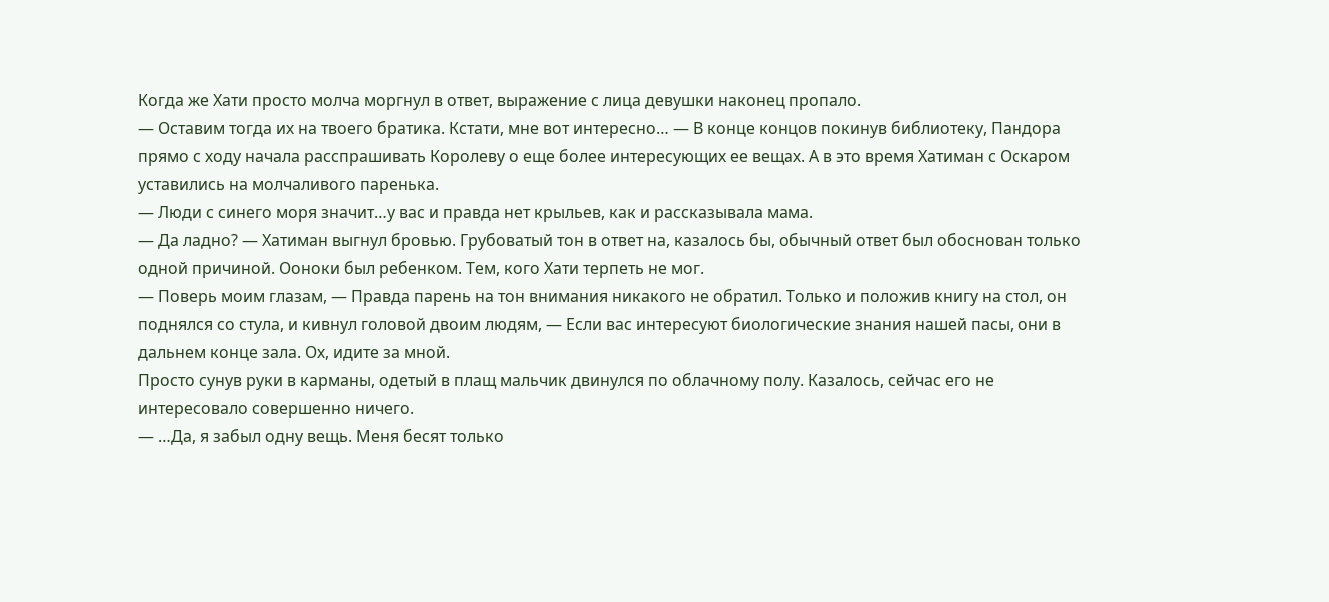Когда же Хати просто молча моргнул в ответ, выражение с лица девушки наконец пропало.
— Оставим тогда их на твоего братика. Кстати, мне вот интересно… — В конце концов покинув библиотеку, Пандора прямо с ходу начала расспрашивать Королеву о еще более интересующих ее вещах. А в это время Хатиман с Оскаром уставились на молчаливого паренька.
— Люди с синего моря значит…у вас и правда нет крыльев, как и рассказывала мама.
— Да ладно? — Хатиман выгнул бровью. Грубоватый тон в ответ на, казалось бы, обычный ответ был обоснован только одной причиной. Ооноки был ребенком. Тем, кого Хати терпеть не мог.
— Поверь моим глазам, — Правда парень на тон внимания никакого не обратил. Только и положив книгу на стол, он поднялся со стула, и кивнул головой двоим людям, — Если вас интересуют биологические знания нашей пасы, они в дальнем конце зала. Ох, идите за мной.
Просто сунув руки в карманы, одетый в плащ мальчик двинулся по облачному полу. Казалось, сейчас его не интересовало совершенно ничего.
— …Да, я забыл одну вещь. Меня бесят только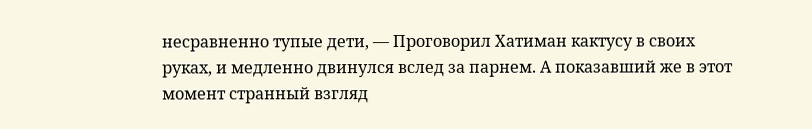несравненно тупые дети, — Проговорил Хатиман кактусу в своих руках, и медленно двинулся вслед за парнем. А показавший же в этот момент странный взгляд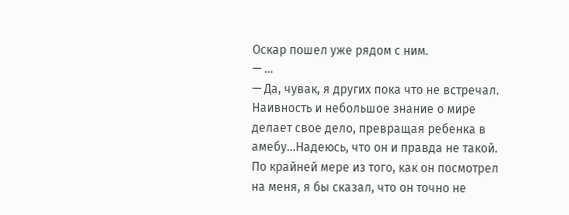Оскар пошел уже рядом с ним.
— …
— Да, чувак, я других пока что не встречал. Наивность и небольшое знание о мире делает свое дело, превращая ребенка в амебу…Надеюсь, что он и правда не такой. По крайней мере из того, как он посмотрел на меня, я бы сказал, что он точно не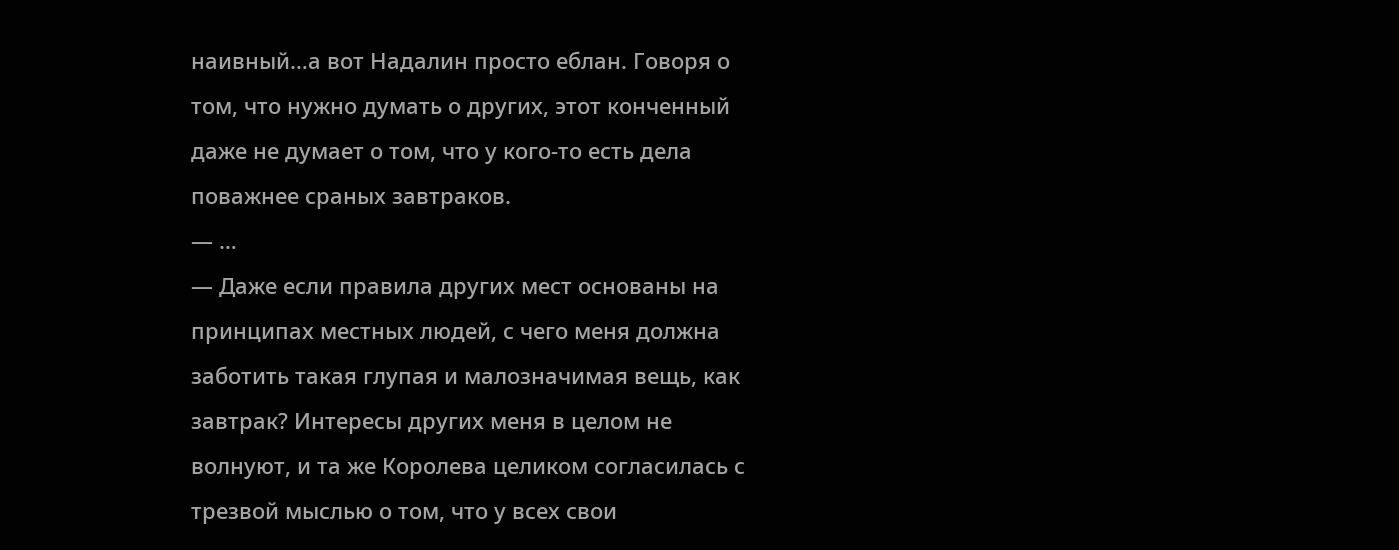наивный…а вот Надалин просто еблан. Говоря о том, что нужно думать о других, этот конченный даже не думает о том, что у кого-то есть дела поважнее сраных завтраков.
— …
— Даже если правила других мест основаны на принципах местных людей, с чего меня должна заботить такая глупая и малозначимая вещь, как завтрак? Интересы других меня в целом не волнуют, и та же Королева целиком согласилась с трезвой мыслью о том, что у всех свои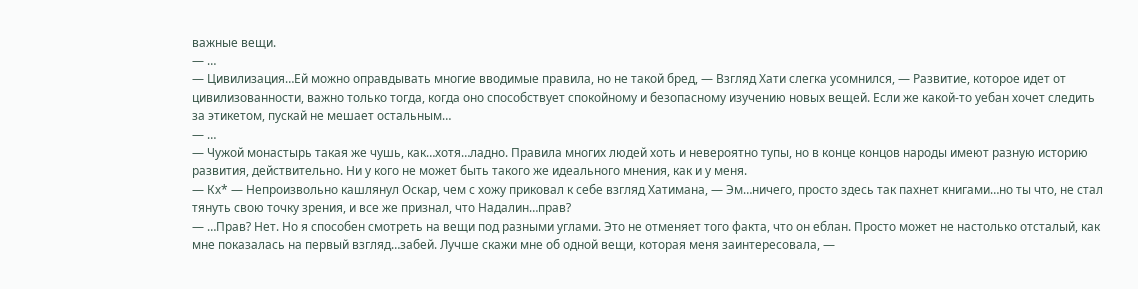важные вещи.
— …
— Цивилизация…Ей можно оправдывать многие вводимые правила, но не такой бред, — Взгляд Хати слегка усомнился, — Развитие, которое идет от цивилизованности, важно только тогда, когда оно способствует спокойному и безопасному изучению новых вещей. Если же какой-то уебан хочет следить за этикетом, пускай не мешает остальным…
— …
— Чужой монастырь такая же чушь, как…хотя…ладно. Правила многих людей хоть и невероятно тупы, но в конце концов народы имеют разную историю развития, действительно. Ни у кого не может быть такого же идеального мнения, как и у меня.
— Кх* — Непроизвольно кашлянул Оскар, чем с хожу приковал к себе взгляд Хатимана, — Эм…ничего, просто здесь так пахнет книгами…но ты что, не стал тянуть свою точку зрения, и все же признал, что Надалин…прав?
— …Прав? Нет. Но я способен смотреть на вещи под разными углами. Это не отменяет того факта, что он еблан. Просто может не настолько отсталый, как мне показалась на первый взгляд…забей. Лучше скажи мне об одной вещи, которая меня заинтересовала, —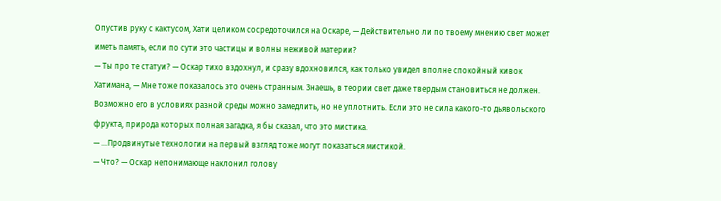Опустив руку с кактусом, Хати целиком сосредоточился на Оскаре, — Действительно ли по твоему мнению свет может иметь память, если по сути это частицы и волны неживой материи?
— Ты про те статуи? — Оскар тихо вздохнул, и сразу вдохновился, как только увидел вполне спокойный кивок Хатимана, — Мне тоже показалось это очень странным. Знаешь, в теории свет даже твердым становиться не должен. Возможно его в условиях разной среды можно замедлить, но не уплотнить. Если это не сила какого-то дьявольского фрукта, природа которых полная загадка, я бы сказал, что это мистика.
— …Продвинутые технологии на первый взгляд тоже могут показаться мистикой.
— Что? — Оскар непонимающе наклонил голову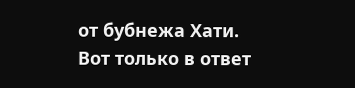от бубнежа Хати. Вот только в ответ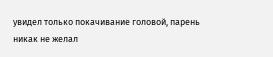увидел только покачивание головой, парень никак не желал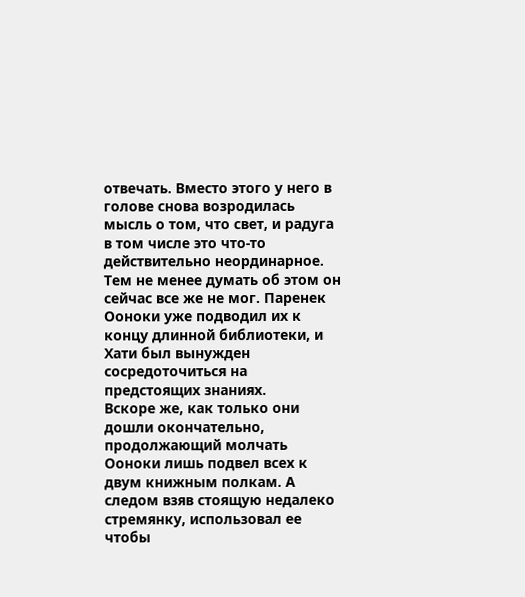отвечать. Вместо этого у него в голове снова возродилась мысль о том, что свет, и радуга в том числе это что-то действительно неординарное.
Тем не менее думать об этом он сейчас все же не мог. Паренек Ооноки уже подводил их к концу длинной библиотеки, и Хати был вынужден сосредоточиться на предстоящих знаниях.
Вскоре же, как только они дошли окончательно, продолжающий молчать Ооноки лишь подвел всех к двум книжным полкам. А следом взяв стоящую недалеко стремянку, использовал ее чтобы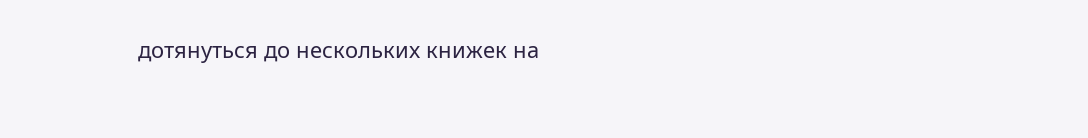дотянуться до нескольких книжек на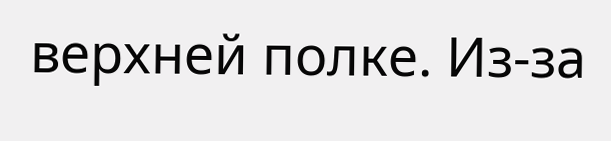верхней полке. Из-за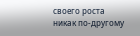своего роста никак по-другому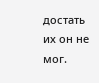достать их он не мог.